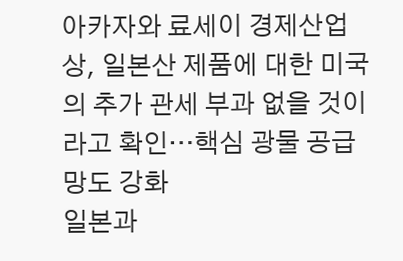아카자와 료세이 경제산업상, 일본산 제품에 대한 미국의 추가 관세 부과 없을 것이라고 확인…핵심 광물 공급망도 강화
일본과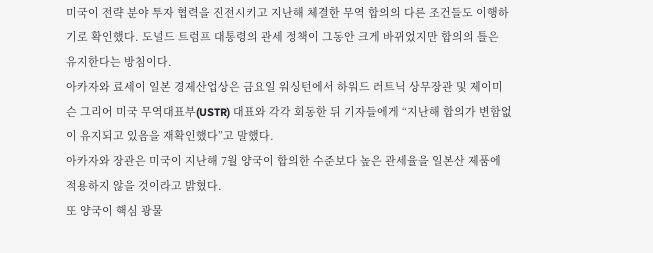미국이 전략 분야 투자 협력을 진전시키고 지난해 체결한 무역 합의의 다른 조건들도 이행하기로 확인했다. 도널드 트럼프 대통령의 관세 정책이 그동안 크게 바뀌었지만 합의의 틀은 유지한다는 방침이다.
아카자와 료세이 일본 경제산업상은 금요일 워싱턴에서 하워드 러트닉 상무장관 및 제이미슨 그리어 미국 무역대표부(USTR) 대표와 각각 회동한 뒤 기자들에게 “지난해 합의가 변함없이 유지되고 있음을 재확인했다”고 말했다.
아카자와 장관은 미국이 지난해 7월 양국이 합의한 수준보다 높은 관세율을 일본산 제품에 적용하지 않을 것이라고 밝혔다.
또 양국이 핵심 광물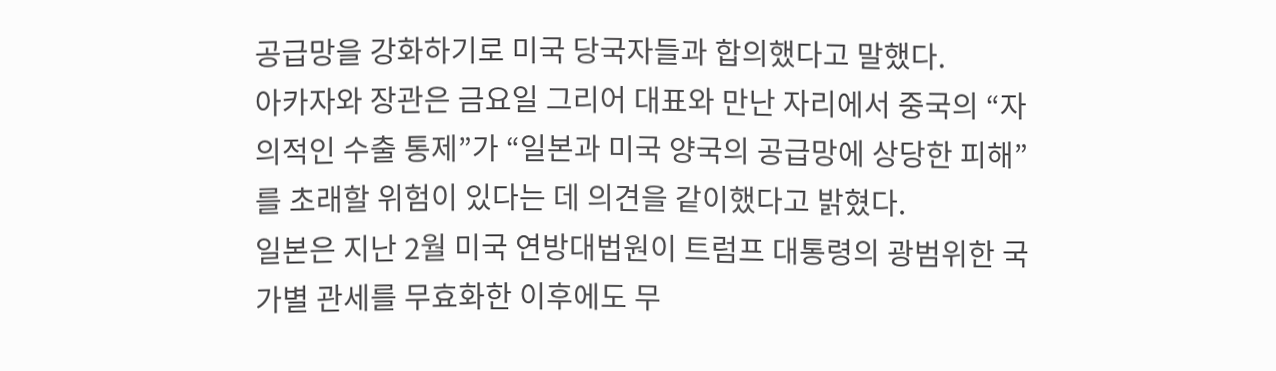공급망을 강화하기로 미국 당국자들과 합의했다고 말했다.
아카자와 장관은 금요일 그리어 대표와 만난 자리에서 중국의 “자의적인 수출 통제”가 “일본과 미국 양국의 공급망에 상당한 피해”를 초래할 위험이 있다는 데 의견을 같이했다고 밝혔다.
일본은 지난 2월 미국 연방대법원이 트럼프 대통령의 광범위한 국가별 관세를 무효화한 이후에도 무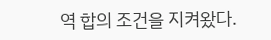역 합의 조건을 지켜왔다.